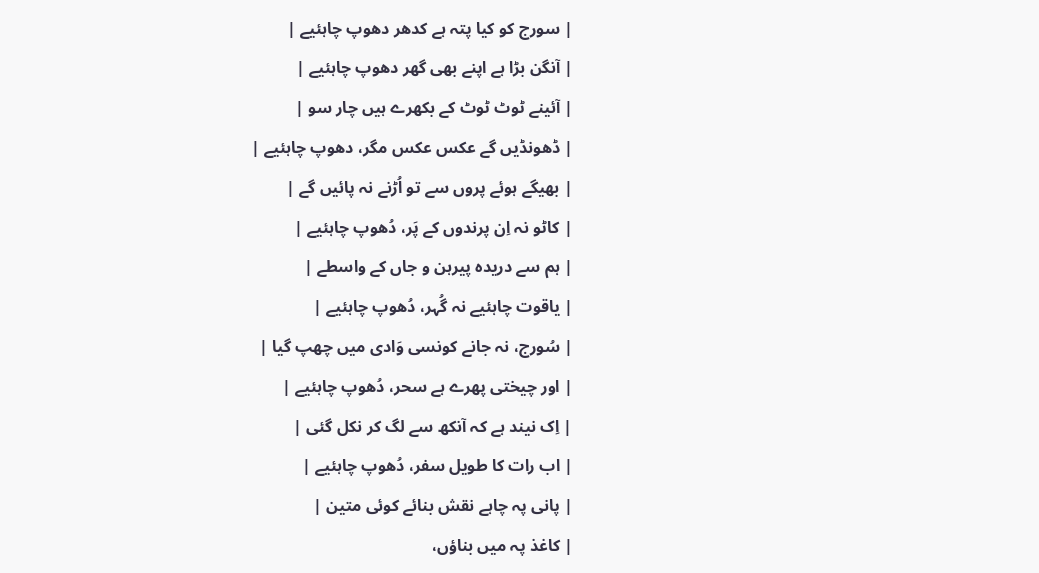| سورج کو کیا پتہ ہے کدھر دھوپ چاہئیے |
| آنگن بڑا ہے اپنے بھی گھر دھوپ چاہئیے |
| آئینے ٹوٹ ٹوٹ کے بکھرے ہیں چار سو |
| ڈھونڈیں گے عکس عکس مگر، دھوپ چاہئیے |
| بھیگے ہوئے پروں سے تو اُڑنے نہ پائیں گے |
| کاٹو نہ اِن پرندوں کے پَر، دُھوپ چاہئیے |
| ہم سے دریدہ پیرہن و جاں کے واسطے |
| یاقوت چاہئیے نہ گُہر، دُھوپ چاہئیے |
| سُورج، نہ جانے کونسی وَادی میں چھپ گیا |
| اور چیختی پھرے ہے سحر، دُھوپ چاہئیے |
| اِک نیند ہے کہ آنکھ سے لگ کر نکل گئی |
| اب رات کا طویل سفر، دُھوپ چاہئیے |
| پانی پہ چاہے نقش بنائے کوئی متین |
| کاغذ پہ میں بناؤں،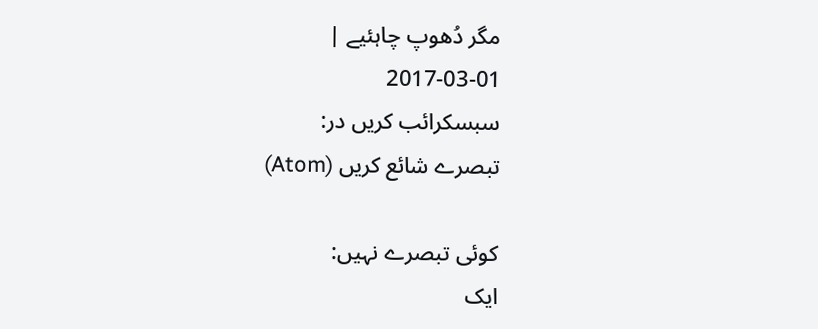مگر دُھوپ چاہئیے |
2017-03-01
سبسکرائب کریں در:
تبصرے شائع کریں (Atom)

کوئی تبصرے نہیں:
ایک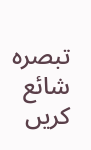تبصرہ شائع کریں